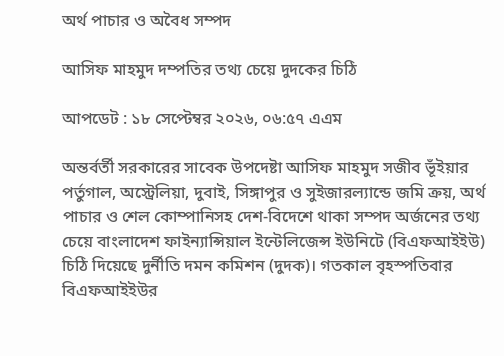অর্থ পাচার ও অবৈধ সম্পদ

আসিফ মাহমুদ দম্পতির তথ্য চেয়ে দুদকের চিঠি

আপডেট : ১৮ সেপ্টেম্বর ২০২৬, ০৬:৫৭ এএম

অন্তর্বর্তী সরকারের সাবেক উপদেষ্টা আসিফ মাহমুদ সজীব ভূঁইয়ার পর্তুগাল, অস্ট্রেলিয়া, দুবাই, সিঙ্গাপুর ও সুইজারল্যান্ডে জমি ক্রয়, অর্থ পাচার ও শেল কোম্পানিসহ দেশ-বিদেশে থাকা সম্পদ অর্জনের তথ্য চেয়ে বাংলাদেশ ফাইন্যান্সিয়াল ইন্টেলিজেন্স ইউনিটে (বিএফআইইউ) চিঠি দিয়েছে দুর্নীতি দমন কমিশন (দুদক)। গতকাল বৃহস্পতিবার বিএফআইইউর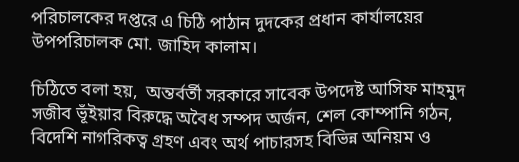পরিচালকের দপ্তরে এ চিঠি পাঠান দুদকের প্রধান কার্যালয়ের উপপরিচালক মো. জাহিদ কালাম।

চিঠিতে বলা হয়,  অন্তর্বর্তী সরকারে সাবেক উপদেষ্ট আসিফ মাহমুদ সজীব ভূঁইয়ার বিরুদ্ধে অবৈধ সম্পদ অর্জন, শেল কোম্পানি গঠন, বিদেশি নাগরিকত্ব গ্রহণ এবং অর্থ পাচারসহ বিভিন্ন অনিয়ম ও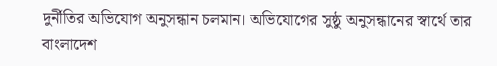দুর্নীতির অভিযোগ অনুসন্ধান চলমান। অভিযোগের সুষ্ঠু অনুসন্ধানের স্বার্থে তার বাংলাদেশ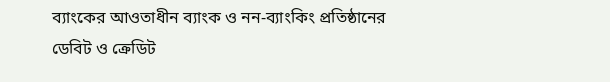ব্যাংকের আওতাধীন ব্যাংক ও নন-ব্যাংকিং প্রতিষ্ঠানের ডেবিট ও ক্রেডিট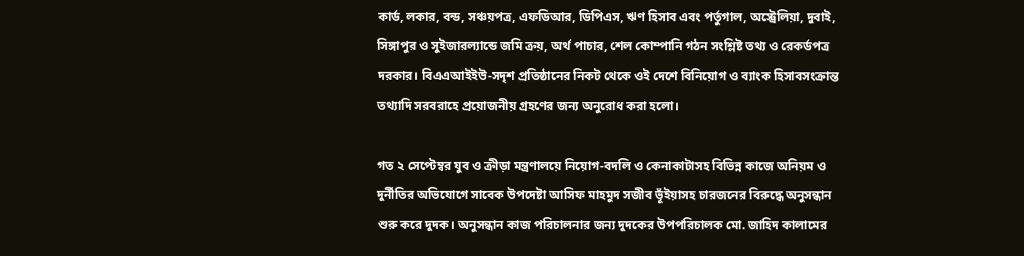কার্ড, লকার, বন্ড, সঞ্চয়পত্র, এফডিআর, ডিপিএস, ঋণ হিসাব এবং পর্তুগাল, অস্ট্রেলিয়া, দুবাই, সিঙ্গাপুর ও সুইজারল্যান্ডে জমি ক্রয়, অর্থ পাচার, শেল কোম্পানি গঠন সংশ্লিষ্ট তথ্য ও রেকর্ডপত্র দরকার। বিএএআইইউ-সদৃশ প্রতিষ্ঠানের নিকট থেকে ওই দেশে বিনিয়োগ ও ব্যাংক হিসাবসংক্রান্ত তথ্যাদি সরবরাহে প্রয়োজনীয় গ্রহণের জন্য অনুরোধ করা হলো।

গত ২ সেপ্টেম্বর যুব ও ক্রীড়া মন্ত্রণালয়ে নিয়োগ-বদলি ও কেনাকাটাসহ বিভিন্ন কাজে অনিয়ম ও দুর্নীতির অভিযোগে সাবেক উপদেষ্টা আসিফ মাহমুদ সজীব ভূঁইয়াসহ চারজনের বিরুদ্ধে অনুসন্ধান শুরু করে দুদক। অনুসন্ধান কাজ পরিচালনার জন্য দুদকের উপপরিচালক মো. জাহিদ কালামের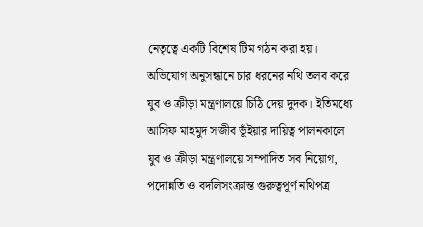নেতৃত্বে একটি বিশেষ টিম গঠন করা হয়। অভিযোগ অনুসন্ধানে চার ধরনের নথি তলব করে যুব ও ক্রীড়া মন্ত্রণালয়ে চিঠি দেয় দুদক। ইতিমধ্যে আসিফ মাহমুদ সজীব ভূঁইয়ার দায়িত্ব পালনকালে যুব ও ক্রীড়া মন্ত্রণালয়ে সম্পাদিত সব নিয়োগ, পদোন্নতি ও বদলিসংক্রান্ত গুরুত্বপূর্ণ নথিপত্র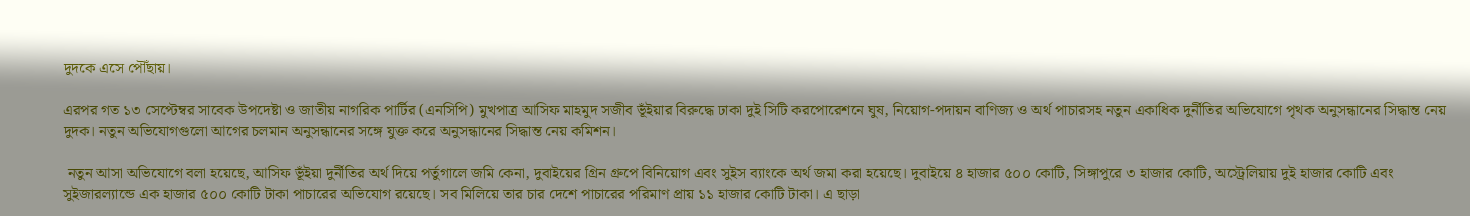দুদকে এসে পৌঁছায়।

এরপর গত ১৩ সেপ্টেম্বর সাবেক উপদেষ্টা ও জাতীয় নাগরিক পার্টির (এনসিপি) মুখপাত্র আসিফ মাহমুদ সজীব ভূঁইয়ার বিরুদ্ধে ঢাকা দুই সিটি করপোরেশনে ঘুষ, নিয়োগ-পদায়ন বাণিজ্য ও অর্থ পাচারসহ নতুন একাধিক দুর্নীতির অভিযোগে পৃথক অনুসন্ধানের সিদ্ধান্ত নেয় দুদক। নতুন অভিযোগগুলো আগের চলমান অনুসন্ধানের সঙ্গে যুক্ত করে অনুসন্ধানের সিদ্ধান্ত নেয় কমিশন।

 নতুন আসা অভিযোগে বলা হয়েছে, আসিফ ভূঁইয়া দুর্নীতির অর্থ দিয়ে পর্তুগালে জমি কেনা, দুবাইয়ের গ্রিন গ্রুপে বিনিয়োগ এবং সুইস ব্যাংকে অর্থ জমা করা হয়েছে। দুবাইয়ে ৪ হাজার ৫০০ কোটি, সিঙ্গাপুরে ৩ হাজার কোটি, অস্ট্রেলিয়ায় দুই হাজার কোটি এবং সুইজারল্যান্ডে এক হাজার ৫০০ কোটি টাকা পাচারের অভিযোগ রয়েছে। সব মিলিয়ে তার চার দেশে পাচারের পরিমাণ প্রায় ১১ হাজার কোটি টাকা। এ ছাড়া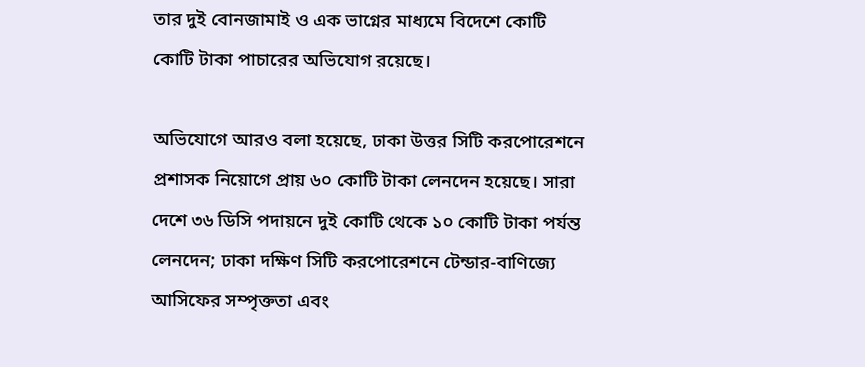তার দুই বোনজামাই ও এক ভাগ্নের মাধ্যমে বিদেশে কোটি কোটি টাকা পাচারের অভিযোগ রয়েছে।

অভিযোগে আরও বলা হয়েছে, ঢাকা উত্তর সিটি করপোরেশনে প্রশাসক নিয়োগে প্রায় ৬০ কোটি টাকা লেনদেন হয়েছে। সারা দেশে ৩৬ ডিসি পদায়নে দুই কোটি থেকে ১০ কোটি টাকা পর্যন্ত লেনদেন; ঢাকা দক্ষিণ সিটি করপোরেশনে টেন্ডার-বাণিজ্যে আসিফের সম্পৃক্ততা এবং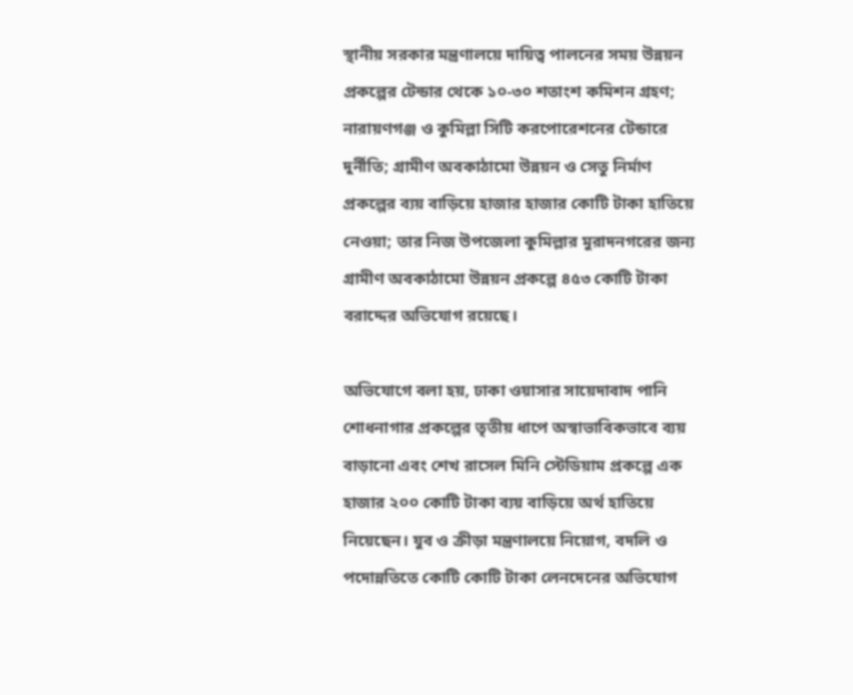স্থানীয় সরকার মন্ত্রণালয়ে দায়িত্ব পালনের সময় উন্নয়ন প্রকল্পের টেন্ডার থেকে ১০-৩০ শতাংশ কমিশন গ্রহণ; নারায়ণগঞ্জ ও কুমিল্লা সিটি করপোরেশনের টেন্ডারে দুর্নীতি; গ্রামীণ অবকাঠামো উন্নয়ন ও সেতু নির্মাণ প্রকল্পের ব্যয় বাড়িয়ে হাজার হাজার কোটি টাকা হাতিয়ে নেওয়া; তার নিজ উপজেলা কুমিল্লার মুরাদনগরের জন্য গ্রামীণ অবকাঠামো উন্নয়ন প্রকল্পে ৪৫৩ কোটি টাকা বরাদ্দের অভিযোগ রয়েছে।

অভিযোগে বলা হয়, ঢাকা ওয়াসার সায়েদাবাদ পানি শোধনাগার প্রকল্পের তৃতীয় ধাপে অস্বাভাবিকভাবে ব্যয় বাড়ানো এবং শেখ রাসেল মিনি স্টেডিয়াম প্রকল্পে এক হাজার ২০০ কোটি টাকা ব্যয় বাড়িয়ে অর্থ হাতিয়ে নিয়েছেন। যুব ও ক্রীড়া মন্ত্রণালয়ে নিয়োগ, বদলি ও পদোন্নতিতে কোটি কোটি টাকা লেনদেনের অভিযোগ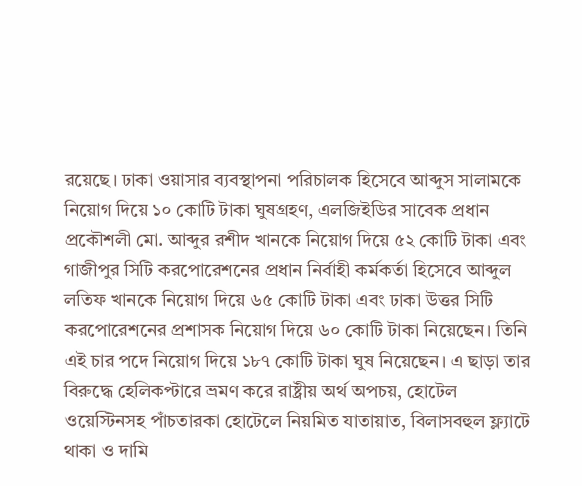রয়েছে। ঢাকা ওয়াসার ব্যবস্থাপনা পরিচালক হিসেবে আব্দুস সালামকে নিয়োগ দিয়ে ১০ কোটি টাকা ঘুষগ্রহণ, এলজিইডির সাবেক প্রধান প্রকৌশলী মো. আব্দুর রশীদ খানকে নিয়োগ দিয়ে ৫২ কোটি টাকা এবং গাজীপুর সিটি করপোরেশনের প্রধান নির্বাহী কর্মকর্তা হিসেবে আব্দুল লতিফ খানকে নিয়োগ দিয়ে ৬৫ কোটি টাকা এবং ঢাকা উত্তর সিটি করপোরেশনের প্রশাসক নিয়োগ দিয়ে ৬০ কোটি টাকা নিয়েছেন। তিনি এই চার পদে নিয়োগ দিয়ে ১৮৭ কোটি টাকা ঘুষ নিয়েছেন। এ ছাড়া তার বিরুদ্ধে হেলিকপ্টারে ভ্রমণ করে রাষ্ট্রীয় অর্থ অপচয়, হোটেল ওয়েস্টিনসহ পাঁচতারকা হোটেলে নিয়মিত যাতায়াত, বিলাসবহুল ফ্ল্যাটে থাকা ও দামি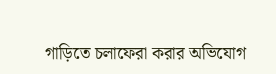গাড়িতে চলাফেরা করার অভিযোগ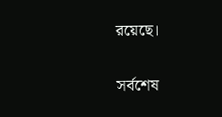রয়েছে।

সর্বশেষ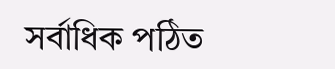সর্বাধিক পঠিত